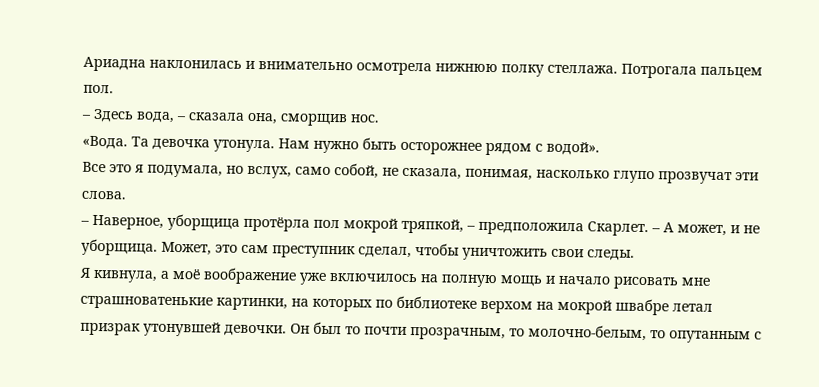Ариадна наклонилась и внимательно осмотрела нижнюю полку стеллажа. Потрогала пальцем пол.
– Здесь вода, – сказала она, сморщив нос.
«Вода. Та девочка утонула. Нам нужно быть осторожнее рядом с водой».
Все это я подумала, но вслух, само собой, не сказала, понимая, насколько глупо прозвучат эти слова.
– Наверное, уборщица протёрла пол мокрой тряпкой, – предположила Скарлет. – А может, и не уборщица. Может, это сам преступник сделал, чтобы уничтожить свои следы.
Я кивнула, а моё воображение уже включилось на полную мощь и начало рисовать мне страшноватенькие картинки, на которых по библиотеке верхом на мокрой швабре летал призрак утонувшей девочки. Он был то почти прозрачным, то молочно-белым, то опутанным с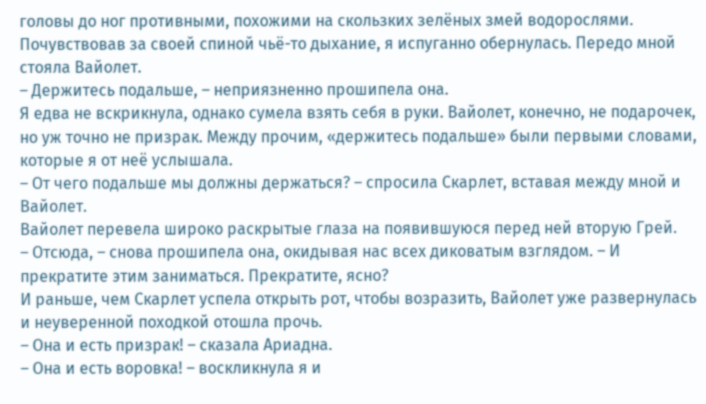головы до ног противными, похожими на скользких зелёных змей водорослями.
Почувствовав за своей спиной чьё-то дыхание, я испуганно обернулась. Передо мной стояла Вайолет.
– Держитесь подальше, – неприязненно прошипела она.
Я едва не вскрикнула, однако сумела взять себя в руки. Вайолет, конечно, не подарочек, но уж точно не призрак. Между прочим, «держитесь подальше» были первыми словами, которые я от неё услышала.
– От чего подальше мы должны держаться? – спросила Скарлет, вставая между мной и Вайолет.
Вайолет перевела широко раскрытые глаза на появившуюся перед ней вторую Грей.
– Отсюда, – снова прошипела она, окидывая нас всех диковатым взглядом. – И прекратите этим заниматься. Прекратите, ясно?
И раньше, чем Скарлет успела открыть рот, чтобы возразить, Вайолет уже развернулась и неуверенной походкой отошла прочь.
– Она и есть призрак! – сказала Ариадна.
– Она и есть воровка! – воскликнула я и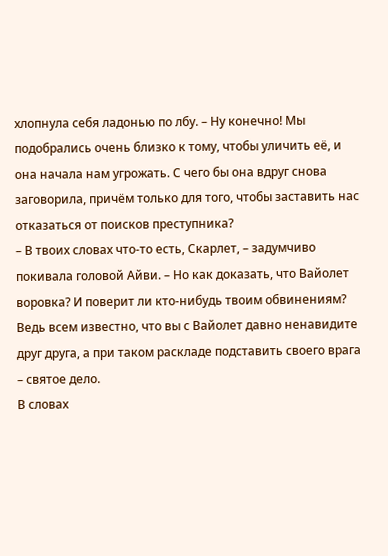хлопнула себя ладонью по лбу. – Ну конечно! Мы подобрались очень близко к тому, чтобы уличить её, и она начала нам угрожать. С чего бы она вдруг снова заговорила, причём только для того, чтобы заставить нас отказаться от поисков преступника?
– В твоих словах что-то есть, Скарлет, – задумчиво покивала головой Айви. – Но как доказать, что Вайолет воровка? И поверит ли кто-нибудь твоим обвинениям? Ведь всем известно, что вы с Вайолет давно ненавидите друг друга, а при таком раскладе подставить своего врага – святое дело.
В словах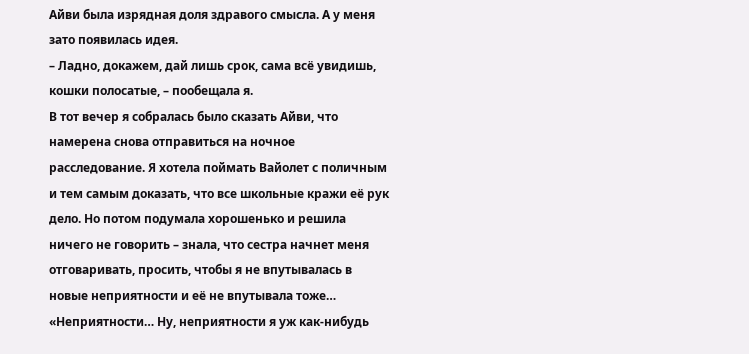Айви была изрядная доля здравого смысла. А у меня зато появилась идея.
– Ладно, докажем, дай лишь срок, сама всё увидишь, кошки полосатые, – пообещала я.
В тот вечер я собралась было сказать Айви, что намерена снова отправиться на ночное расследование. Я хотела поймать Вайолет с поличным и тем самым доказать, что все школьные кражи её рук дело. Но потом подумала хорошенько и решила ничего не говорить – знала, что сестра начнет меня отговаривать, просить, чтобы я не впутывалась в новые неприятности и её не впутывала тоже…
«Неприятности… Ну, неприятности я уж как-нибудь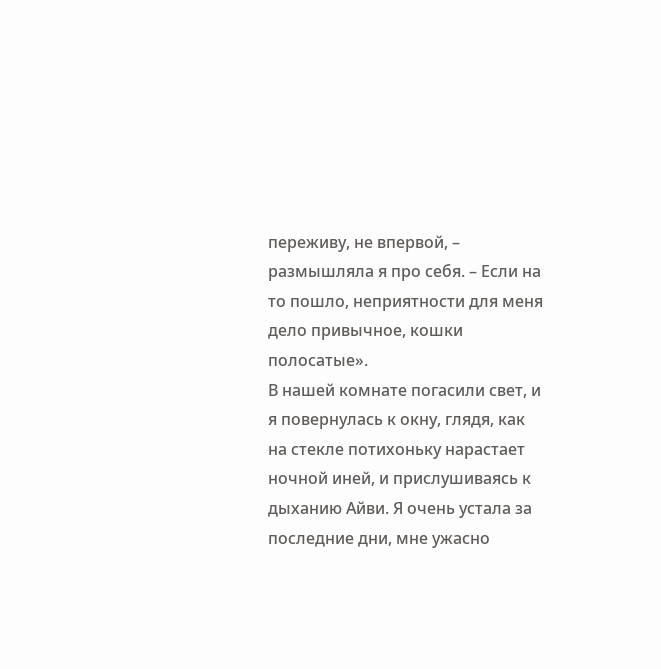переживу, не впервой, – размышляла я про себя. – Если на то пошло, неприятности для меня дело привычное, кошки полосатые».
В нашей комнате погасили свет, и я повернулась к окну, глядя, как на стекле потихоньку нарастает ночной иней, и прислушиваясь к дыханию Айви. Я очень устала за последние дни, мне ужасно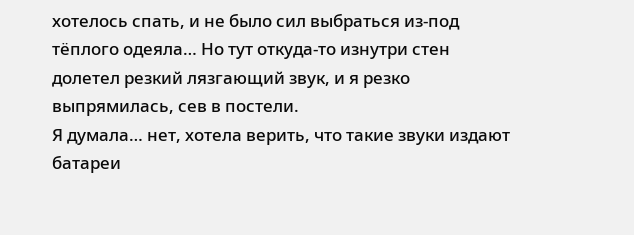хотелось спать, и не было сил выбраться из-под тёплого одеяла… Но тут откуда-то изнутри стен долетел резкий лязгающий звук, и я резко выпрямилась, сев в постели.
Я думала… нет, хотела верить, что такие звуки издают батареи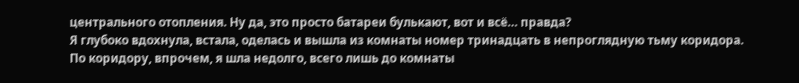центрального отопления. Ну да, это просто батареи булькают, вот и всё… правда?
Я глубоко вдохнула, встала, оделась и вышла из комнаты номер тринадцать в непроглядную тьму коридора.
По коридору, впрочем, я шла недолго, всего лишь до комнаты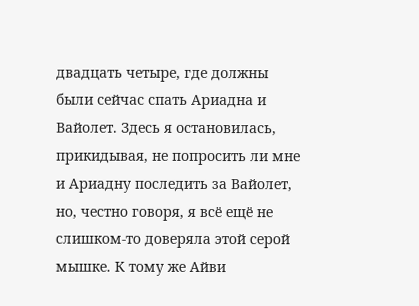двадцать четыре, где должны были сейчас спать Ариадна и Вайолет. Здесь я остановилась, прикидывая, не попросить ли мне и Ариадну последить за Вайолет, но, честно говоря, я всё ещё не слишком-то доверяла этой серой мышке. К тому же Айви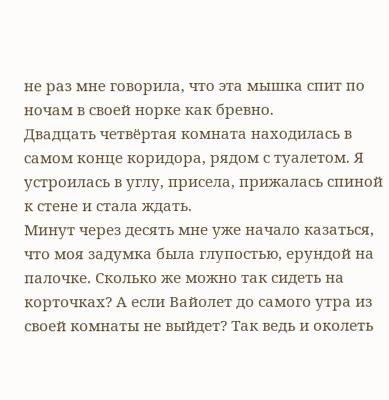не раз мне говорила, что эта мышка спит по ночам в своей норке как бревно.
Двадцать четвёртая комната находилась в самом конце коридора, рядом с туалетом. Я устроилась в углу, присела, прижалась спиной к стене и стала ждать.
Минут через десять мне уже начало казаться, что моя задумка была глупостью, ерундой на палочке. Сколько же можно так сидеть на корточках? А если Вайолет до самого утра из своей комнаты не выйдет? Так ведь и околеть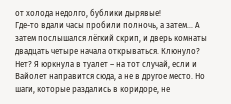от холода недолго, бублики дырявые!
Где-то вдали часы пробили полночь, а затем… А затем послышался лёгкий скрип, и дверь комнаты двадцать четыре начала открываться. Клюнуло? Нет? Я юркнула в туалет – на тот случай, если и Вайолет направится сюда, а не в другое место. Но шаги, которые раздались в коридоре, не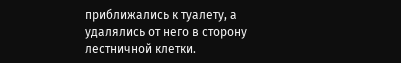приближались к туалету, а удалялись от него в сторону лестничной клетки.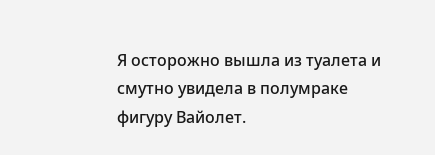Я осторожно вышла из туалета и смутно увидела в полумраке фигуру Вайолет.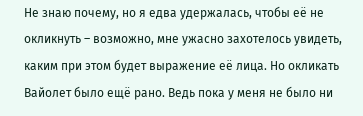Не знаю почему, но я едва удержалась, чтобы её не окликнуть – возможно, мне ужасно захотелось увидеть, каким при этом будет выражение её лица. Но окликать Вайолет было ещё рано. Ведь пока у меня не было ни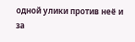одной улики против неё и за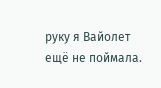руку я Вайолет ещё не поймала.